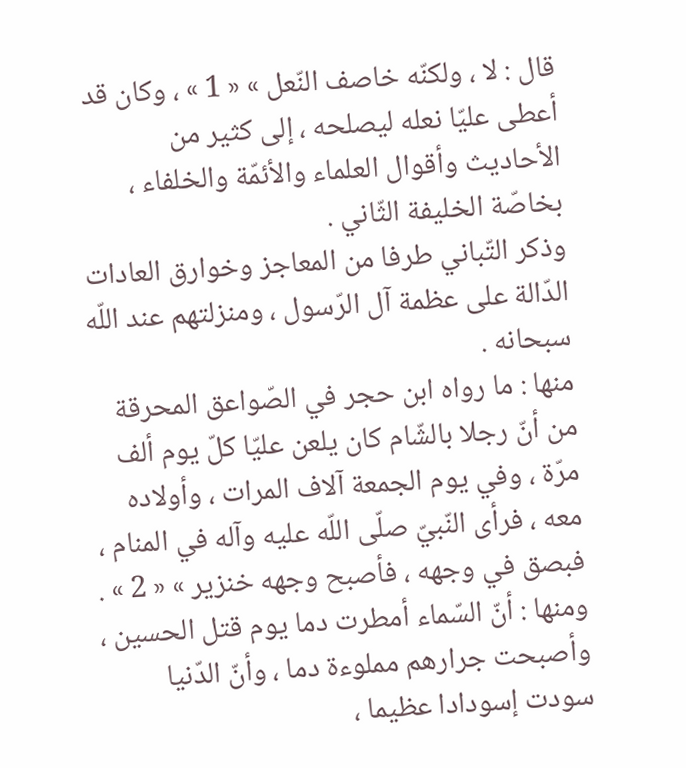قال : لا ، ولكنّه خاصف النّعل » « 1 » ، وكان قد أعطى عليّا نعله ليصلحه ، إلى كثير من الأحاديث وأقوال العلماء والأئمّة والخلفاء ، بخاصّة الخليفة الثّاني .
وذكر التّباني طرفا من المعاجز وخوارق العادات الدّالة على عظمة آل الرّسول ، ومنزلتهم عند اللّه سبحانه .
منها : ما رواه ابن حجر في الصّواعق المحرقة من أنّ رجلا بالشّام كان يلعن عليّا كلّ يوم ألف مرّة ، وفي يوم الجمعة آلاف المرات ، وأولاده معه ، فرأى النّبيّ صلّى اللّه عليه وآله في المنام ، فبصق في وجهه ، فأصبح وجهه خنزير » « 2 » .
ومنها : أنّ السّماء أمطرت دما يوم قتل الحسين ، وأصبحت جرارهم مملوءة دما ، وأنّ الدّنيا سودت إسودادا عظيما ،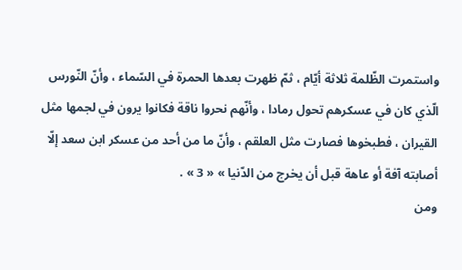واستمرت الظّلمة ثلاثة أيّام ، ثمّ ظهرت بعدها الحمرة في السّماء ، وأنّ النّورس الّذي كان في عسكرهم تحول رمادا ، وأنّهم نحروا ناقة فكانوا يرون في لجمها مثل القيران ، فطبخوها فصارت مثل العلقم ، وأنّ ما من أحد من عسكر ابن سعد إلّا أصابته آفة أو عاهة قبل أن يخرج من الدّنيا » « 3 » .
ومن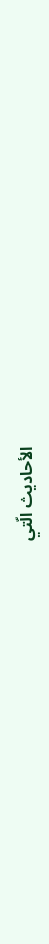الأحاديث الّتي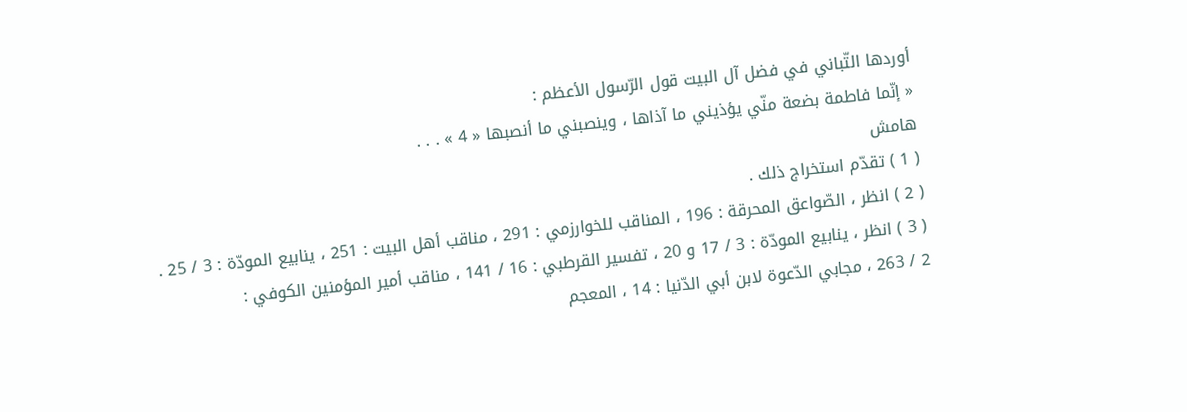أوردها التّباني في فضل آل البيت قول الرّسول الأعظم :
« إنّما فاطمة بضعة منّي يؤذيني ما آذاها ، وينصبني ما أنصبها « 4 » . . .
هامش
( 1 ) تقدّم استخراج ذلك .
( 2 ) انظر ، الصّواعق المحرقة : 196 ، المناقب للخوارزمي : 291 ، مناقب أهل البيت : 251 ، ينابيع المودّة : 3 / 25 .
( 3 ) انظر ، ينابيع المودّة : 3 / 17 و 20 ، تفسير القرطبي : 16 / 141 ، مناقب أمير المؤمنين الكوفي :
2 / 263 ، مجابي الدّعوة لابن أبي الدّنيا : 14 ، المعجم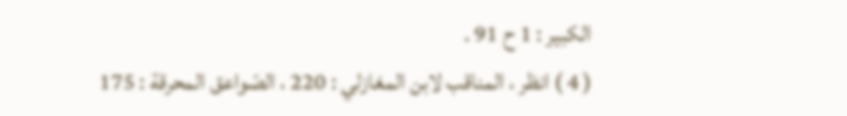الكبير : 1 ح 91 .
( 4 ) انظر ، المناقب لابن المغازلي : 220 ، الصّواعق المحرقة : 175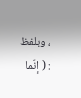، وبلفظ : ( إنّما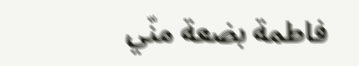فاطمة بضعة منّي